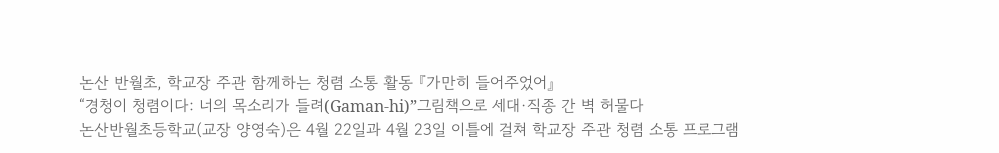논산 반월초, 학교장 주관 함께하는 청렴 소통 활동 『가만히 들어주었어』
“경청이 청렴이다: 너의 목소리가 들려(Gaman-hi)”그림책으로 세대·직종 간 벽 허물다
논산반월초등학교(교장 양영숙)은 4월 22일과 4월 23일 이틀에 걸쳐 학교장 주관 청렴 소통 프로그램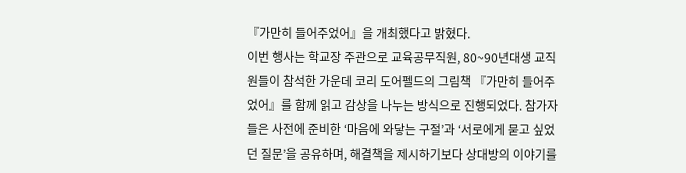『가만히 들어주었어』을 개최했다고 밝혔다.
이번 행사는 학교장 주관으로 교육공무직원, 80~90년대생 교직원들이 참석한 가운데 코리 도어펠드의 그림책 『가만히 들어주었어』를 함께 읽고 감상을 나누는 방식으로 진행되었다. 참가자들은 사전에 준비한 ‘마음에 와닿는 구절’과 ‘서로에게 묻고 싶었던 질문’을 공유하며, 해결책을 제시하기보다 상대방의 이야기를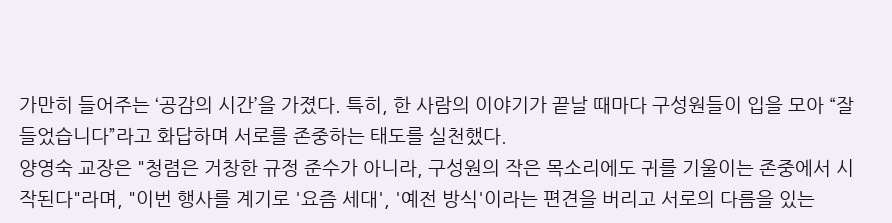가만히 들어주는 ‘공감의 시간’을 가졌다. 특히, 한 사람의 이야기가 끝날 때마다 구성원들이 입을 모아 “잘 들었습니다”라고 화답하며 서로를 존중하는 태도를 실천했다.
양영숙 교장은 "청렴은 거창한 규정 준수가 아니라, 구성원의 작은 목소리에도 귀를 기울이는 존중에서 시작된다"라며, "이번 행사를 계기로 '요즘 세대', '예전 방식'이라는 편견을 버리고 서로의 다름을 있는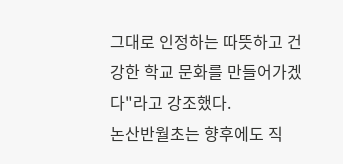그대로 인정하는 따뜻하고 건강한 학교 문화를 만들어가겠다"라고 강조했다.
논산반월초는 향후에도 직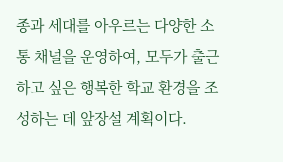종과 세대를 아우르는 다양한 소통 채널을 운영하여, 모두가 출근하고 싶은 행복한 학교 환경을 조성하는 데 앞장설 계획이다.